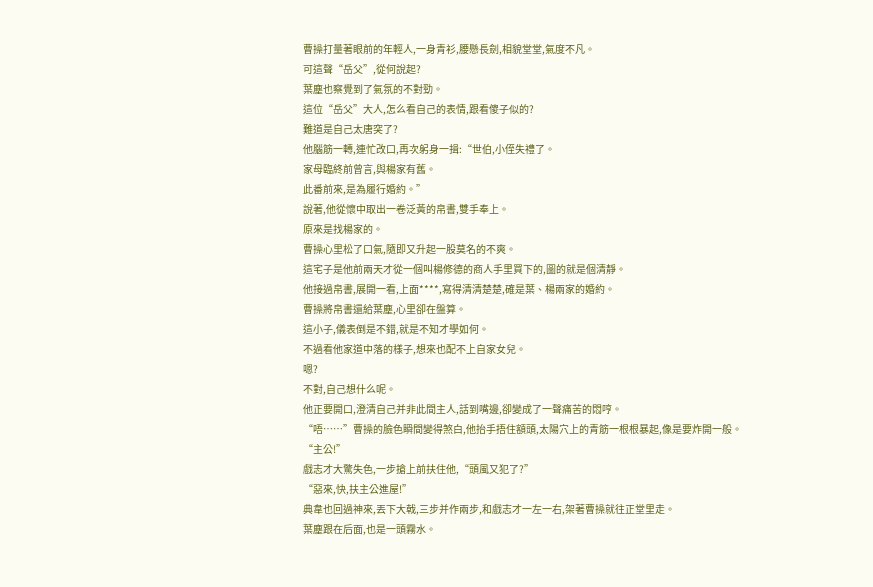曹操打量著眼前的年輕人,一身青衫,腰懸長劍,相貌堂堂,氣度不凡。
可這聲“岳父”,從何說起?
葉塵也察覺到了氣氛的不對勁。
這位“岳父”大人,怎么看自己的表情,跟看傻子似的?
難道是自己太唐突了?
他腦筋一轉,連忙改口,再次躬身一揖:“世伯,小侄失禮了。
家母臨終前曾言,與楊家有舊。
此番前來,是為履行婚約。”
說著,他從懷中取出一卷泛黃的帛書,雙手奉上。
原來是找楊家的。
曹操心里松了口氣,隨即又升起一股莫名的不爽。
這宅子是他前兩天才從一個叫楊修德的商人手里買下的,圖的就是個清靜。
他接過帛書,展開一看,上面****,寫得清清楚楚,確是葉、楊兩家的婚約。
曹操將帛書還給葉塵,心里卻在盤算。
這小子,儀表倒是不錯,就是不知才學如何。
不過看他家道中落的樣子,想來也配不上自家女兒。
嗯?
不對,自己想什么呢。
他正要開口,澄清自己并非此間主人,話到嘴邊,卻變成了一聲痛苦的悶哼。
“唔……”曹操的臉色瞬間變得煞白,他抬手捂住額頭,太陽穴上的青筋一根根暴起,像是要炸開一般。
“主公!”
戲志才大驚失色,一步搶上前扶住他,“頭風又犯了?”
“惡來,快,扶主公進屋!”
典韋也回過神來,丟下大戟,三步并作兩步,和戲志才一左一右,架著曹操就往正堂里走。
葉塵跟在后面,也是一頭霧水。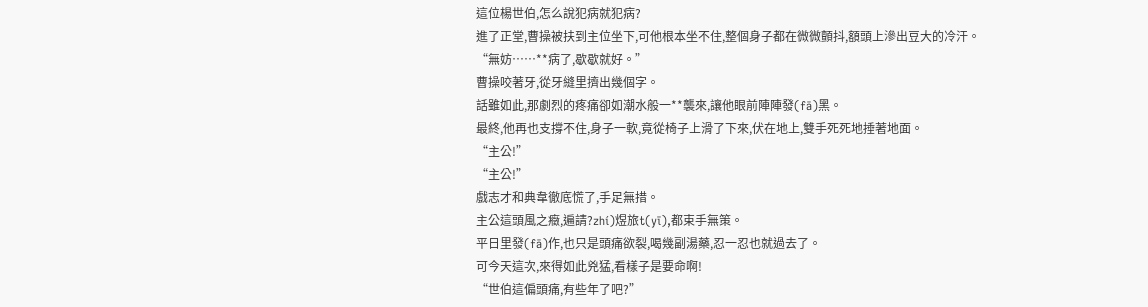這位楊世伯,怎么說犯病就犯病?
進了正堂,曹操被扶到主位坐下,可他根本坐不住,整個身子都在微微顫抖,額頭上滲出豆大的冷汗。
“無妨……**病了,歇歇就好。”
曹操咬著牙,從牙縫里擠出幾個字。
話雖如此,那劇烈的疼痛卻如潮水般一**襲來,讓他眼前陣陣發(fā)黑。
最終,他再也支撐不住,身子一軟,竟從椅子上滑了下來,伏在地上,雙手死死地捶著地面。
“主公!”
“主公!”
戲志才和典韋徹底慌了,手足無措。
主公這頭風之癥,遍請?zhí)煜旅t(yī),都束手無策。
平日里發(fā)作,也只是頭痛欲裂,喝幾副湯藥,忍一忍也就過去了。
可今天這次,來得如此兇猛,看樣子是要命啊!
“世伯這偏頭痛,有些年了吧?”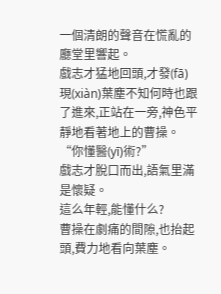一個清朗的聲音在慌亂的廳堂里響起。
戲志才猛地回頭,才發(fā)現(xiàn)葉塵不知何時也跟了進來,正站在一旁,神色平靜地看著地上的曹操。
“你懂醫(yī)術?”
戲志才脫口而出,語氣里滿是懷疑。
這么年輕,能懂什么?
曹操在劇痛的間隙,也抬起頭,費力地看向葉塵。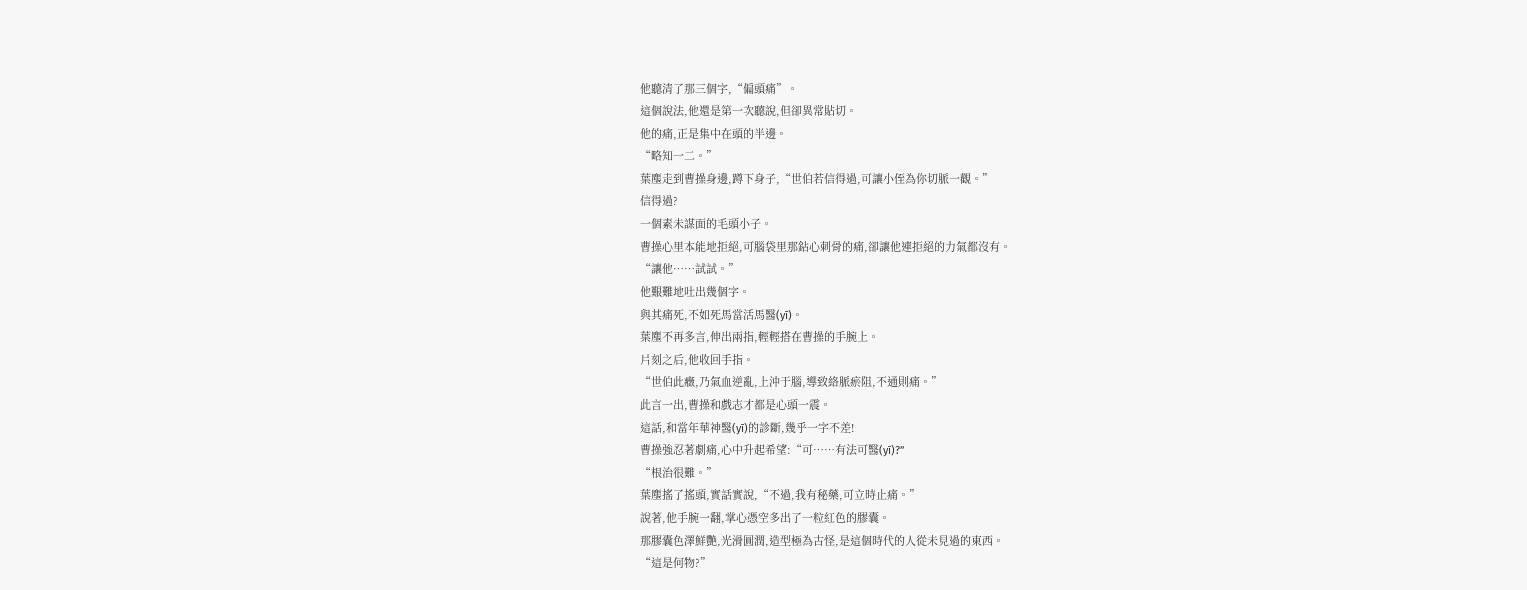他聽清了那三個字,“偏頭痛”。
這個說法,他還是第一次聽說,但卻異常貼切。
他的痛,正是集中在頭的半邊。
“略知一二。”
葉塵走到曹操身邊,蹲下身子,“世伯若信得過,可讓小侄為你切脈一觀。”
信得過?
一個素未謀面的毛頭小子。
曹操心里本能地拒絕,可腦袋里那鉆心刺骨的痛,卻讓他連拒絕的力氣都沒有。
“讓他……試試。”
他艱難地吐出幾個字。
與其痛死,不如死馬當活馬醫(yī)。
葉塵不再多言,伸出兩指,輕輕搭在曹操的手腕上。
片刻之后,他收回手指。
“世伯此癥,乃氣血逆亂,上沖于腦,導致絡脈瘀阻,不通則痛。”
此言一出,曹操和戲志才都是心頭一震。
這話,和當年華神醫(yī)的診斷,幾乎一字不差!
曹操強忍著劇痛,心中升起希望:“可……有法可醫(yī)?”
“根治很難。”
葉塵搖了搖頭,實話實說,“不過,我有秘藥,可立時止痛。”
說著,他手腕一翻,掌心憑空多出了一粒紅色的膠囊。
那膠囊色澤鮮艷,光滑圓潤,造型極為古怪,是這個時代的人從未見過的東西。
“這是何物?”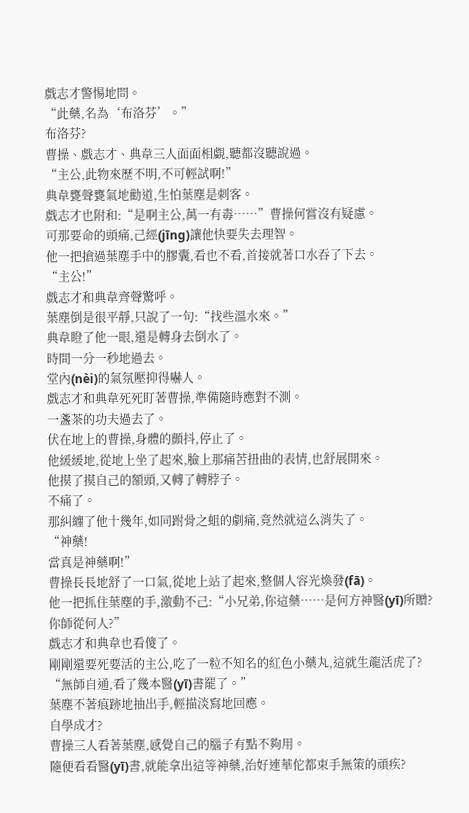戲志才警惕地問。
“此藥,名為‘布洛芬’。”
布洛芬?
曹操、戲志才、典韋三人面面相覷,聽都沒聽說過。
“主公,此物來歷不明,不可輕試啊!”
典韋甕聲甕氣地勸道,生怕葉塵是刺客。
戲志才也附和:“是啊主公,萬一有毒……”曹操何嘗沒有疑慮。
可那要命的頭痛,己經(jīng)讓他快要失去理智。
他一把搶過葉塵手中的膠囊,看也不看,首接就著口水吞了下去。
“主公!”
戲志才和典韋齊聲驚呼。
葉塵倒是很平靜,只說了一句:“找些溫水來。”
典韋瞪了他一眼,還是轉身去倒水了。
時間一分一秒地過去。
堂內(nèi)的氣氛壓抑得嚇人。
戲志才和典韋死死盯著曹操,準備隨時應對不測。
一盞茶的功夫過去了。
伏在地上的曹操,身體的顫抖,停止了。
他緩緩地,從地上坐了起來,臉上那痛苦扭曲的表情,也舒展開來。
他摸了摸自己的額頭,又轉了轉脖子。
不痛了。
那糾纏了他十幾年,如同跗骨之蛆的劇痛,竟然就這么消失了。
“神藥!
當真是神藥啊!”
曹操長長地舒了一口氣,從地上站了起來,整個人容光煥發(fā)。
他一把抓住葉塵的手,激動不己:“小兄弟,你這藥……是何方神醫(yī)所贈?
你師從何人?”
戲志才和典韋也看傻了。
剛剛還要死要活的主公,吃了一粒不知名的紅色小藥丸,這就生龍活虎了?
“無師自通,看了幾本醫(yī)書罷了。”
葉塵不著痕跡地抽出手,輕描淡寫地回應。
自學成才?
曹操三人看著葉塵,感覺自己的腦子有點不夠用。
隨便看看醫(yī)書,就能拿出這等神藥,治好連華佗都束手無策的頑疾?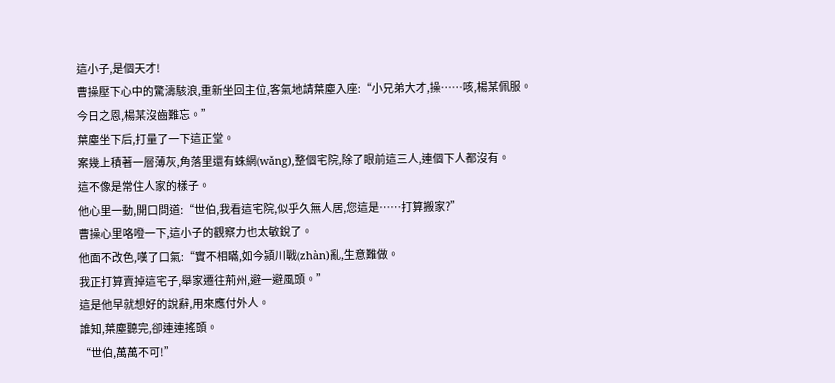這小子,是個天才!
曹操壓下心中的驚濤駭浪,重新坐回主位,客氣地請葉塵入座:“小兄弟大才,操……咳,楊某佩服。
今日之恩,楊某沒齒難忘。”
葉塵坐下后,打量了一下這正堂。
案幾上積著一層薄灰,角落里還有蛛網(wǎng),整個宅院,除了眼前這三人,連個下人都沒有。
這不像是常住人家的樣子。
他心里一動,開口問道:“世伯,我看這宅院,似乎久無人居,您這是……打算搬家?”
曹操心里咯噔一下,這小子的觀察力也太敏銳了。
他面不改色,嘆了口氣:“實不相瞞,如今潁川戰(zhàn)亂,生意難做。
我正打算賣掉這宅子,舉家遷往荊州,避一避風頭。”
這是他早就想好的說辭,用來應付外人。
誰知,葉塵聽完,卻連連搖頭。
“世伯,萬萬不可!”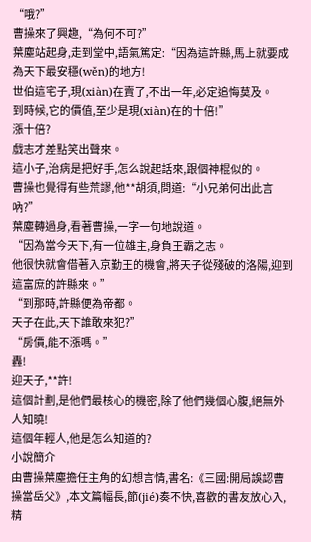“哦?”
曹操來了興趣,“為何不可?”
葉塵站起身,走到堂中,語氣篤定:“因為這許縣,馬上就要成為天下最安穩(wěn)的地方!
世伯這宅子,現(xiàn)在賣了,不出一年,必定追悔莫及。
到時候,它的價值,至少是現(xiàn)在的十倍!”
漲十倍?
戲志才差點笑出聲來。
這小子,治病是把好手,怎么說起話來,跟個神棍似的。
曹操也覺得有些荒謬,他**胡須,問道:“小兄弟何出此言吶?”
葉塵轉過身,看著曹操,一字一句地說道。
“因為當今天下,有一位雄主,身負王霸之志。
他很快就會借著入京勤王的機會,將天子從殘破的洛陽,迎到這富庶的許縣來。”
“到那時,許縣便為帝都。
天子在此,天下誰敢來犯?”
“房價,能不漲嗎。”
轟!
迎天子,**許!
這個計劃,是他們最核心的機密,除了他們幾個心腹,絕無外人知曉!
這個年輕人,他是怎么知道的?
小說簡介
由曹操葉塵擔任主角的幻想言情,書名:《三國:開局誤認曹操當岳父》,本文篇幅長,節(jié)奏不快,喜歡的書友放心入,精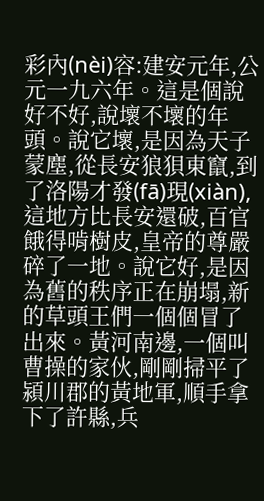彩內(nèi)容:建安元年,公元一九六年。這是個說好不好,說壞不壞的年頭。說它壞,是因為天子蒙塵,從長安狼狽東竄,到了洛陽才發(fā)現(xiàn),這地方比長安還破,百官餓得啃樹皮,皇帝的尊嚴碎了一地。說它好,是因為舊的秩序正在崩塌,新的草頭王們一個個冒了出來。黃河南邊,一個叫曹操的家伙,剛剛掃平了潁川郡的黃地軍,順手拿下了許縣,兵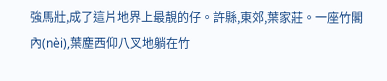強馬壯,成了這片地界上最靚的仔。許縣,東郊,葉家莊。一座竹閣內(nèi),葉塵西仰八叉地躺在竹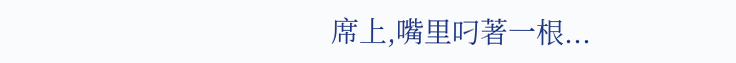席上,嘴里叼著一根...